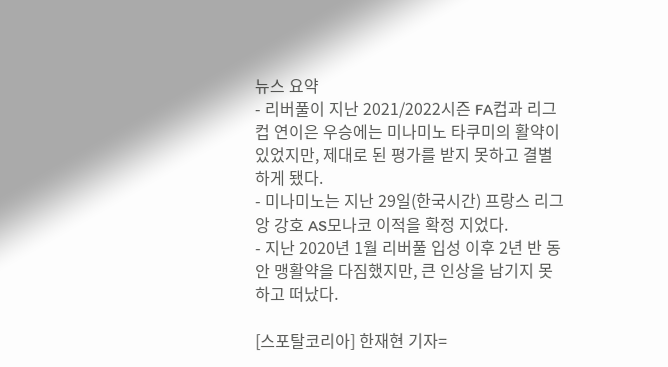뉴스 요약
- 리버풀이 지난 2021/2022시즌 FA컵과 리그컵 연이은 우승에는 미나미노 타쿠미의 활약이 있었지만, 제대로 된 평가를 받지 못하고 결별하게 됐다.
- 미나미노는 지난 29일(한국시간) 프랑스 리그앙 강호 AS모나코 이적을 확정 지었다.
- 지난 2020년 1월 리버풀 입성 이후 2년 반 동안 맹활약을 다짐했지만, 큰 인상을 남기지 못하고 떠났다.

[스포탈코리아] 한재현 기자=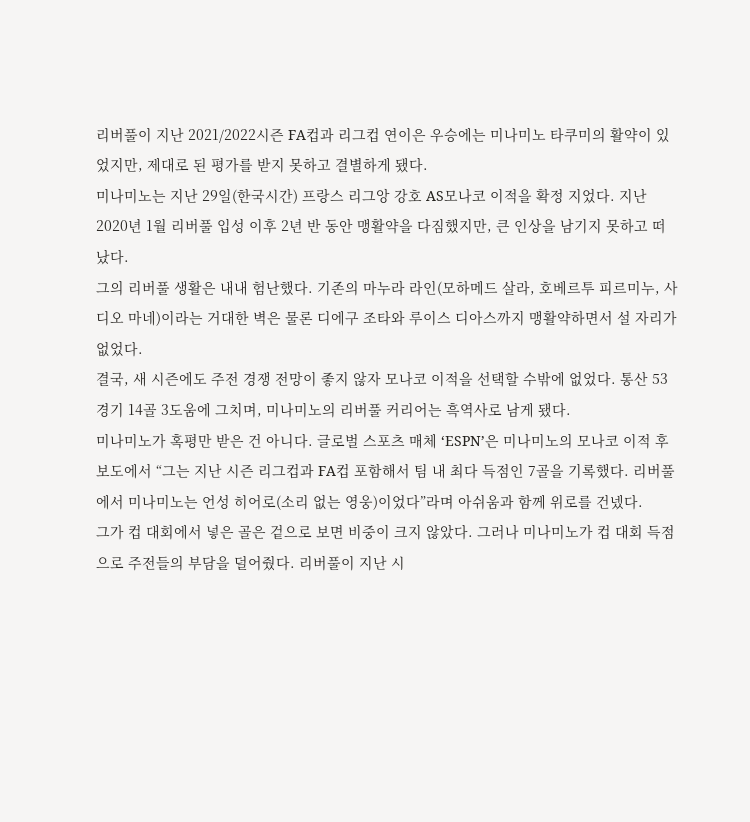리버풀이 지난 2021/2022시즌 FA컵과 리그컵 연이은 우승에는 미나미노 타쿠미의 활약이 있었지만, 제대로 된 평가를 받지 못하고 결별하게 됐다.
미나미노는 지난 29일(한국시간) 프랑스 리그앙 강호 AS모나코 이적을 확정 지었다. 지난 2020년 1월 리버풀 입성 이후 2년 반 동안 맹활약을 다짐했지만, 큰 인상을 남기지 못하고 떠났다.
그의 리버풀 생활은 내내 험난했다. 기존의 마누라 라인(모하메드 살라, 호베르투 피르미누, 사디오 마네)이라는 거대한 벽은 물론 디에구 조타와 루이스 디아스까지 맹활약하면서 설 자리가 없었다.
결국, 새 시즌에도 주전 경쟁 전망이 좋지 않자 모나코 이적을 선택할 수밖에 없었다. 통산 53경기 14골 3도움에 그치며, 미나미노의 리버풀 커리어는 흑역사로 남게 됐다.
미나미노가 혹평만 받은 건 아니다. 글로벌 스포츠 매체 ‘ESPN’은 미나미노의 모나코 이적 후 보도에서 “그는 지난 시즌 리그컵과 FA컵 포함해서 팀 내 최다 득점인 7골을 기록했다. 리버풀에서 미나미노는 언성 히어로(소리 없는 영웅)이었다”라며 아쉬움과 함께 위로를 건넸다.
그가 컵 대회에서 넣은 골은 겉으로 보면 비중이 크지 않았다. 그러나 미나미노가 컵 대회 득점으로 주전들의 부담을 덜어줬다. 리버풀이 지난 시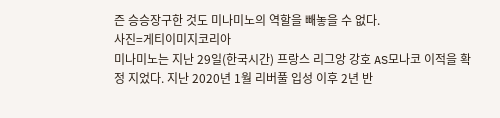즌 승승장구한 것도 미나미노의 역할을 빼놓을 수 없다.
사진=게티이미지코리아
미나미노는 지난 29일(한국시간) 프랑스 리그앙 강호 AS모나코 이적을 확정 지었다. 지난 2020년 1월 리버풀 입성 이후 2년 반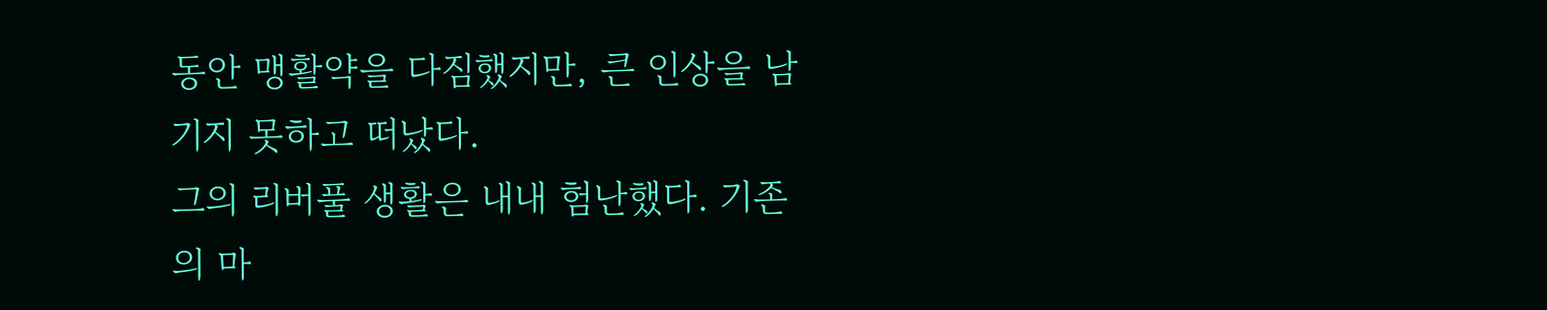동안 맹활약을 다짐했지만, 큰 인상을 남기지 못하고 떠났다.
그의 리버풀 생활은 내내 험난했다. 기존의 마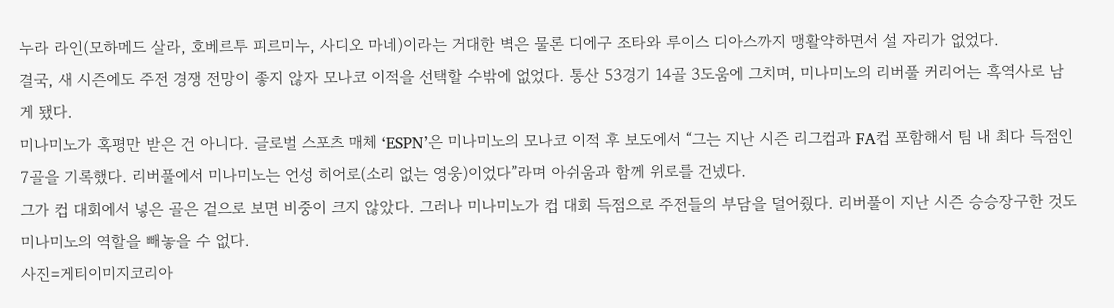누라 라인(모하메드 살라, 호베르투 피르미누, 사디오 마네)이라는 거대한 벽은 물론 디에구 조타와 루이스 디아스까지 맹활약하면서 설 자리가 없었다.
결국, 새 시즌에도 주전 경쟁 전망이 좋지 않자 모나코 이적을 선택할 수밖에 없었다. 통산 53경기 14골 3도움에 그치며, 미나미노의 리버풀 커리어는 흑역사로 남게 됐다.
미나미노가 혹평만 받은 건 아니다. 글로벌 스포츠 매체 ‘ESPN’은 미나미노의 모나코 이적 후 보도에서 “그는 지난 시즌 리그컵과 FA컵 포함해서 팀 내 최다 득점인 7골을 기록했다. 리버풀에서 미나미노는 언성 히어로(소리 없는 영웅)이었다”라며 아쉬움과 함께 위로를 건넸다.
그가 컵 대회에서 넣은 골은 겉으로 보면 비중이 크지 않았다. 그러나 미나미노가 컵 대회 득점으로 주전들의 부담을 덜어줬다. 리버풀이 지난 시즌 승승장구한 것도 미나미노의 역할을 빼놓을 수 없다.
사진=게티이미지코리아